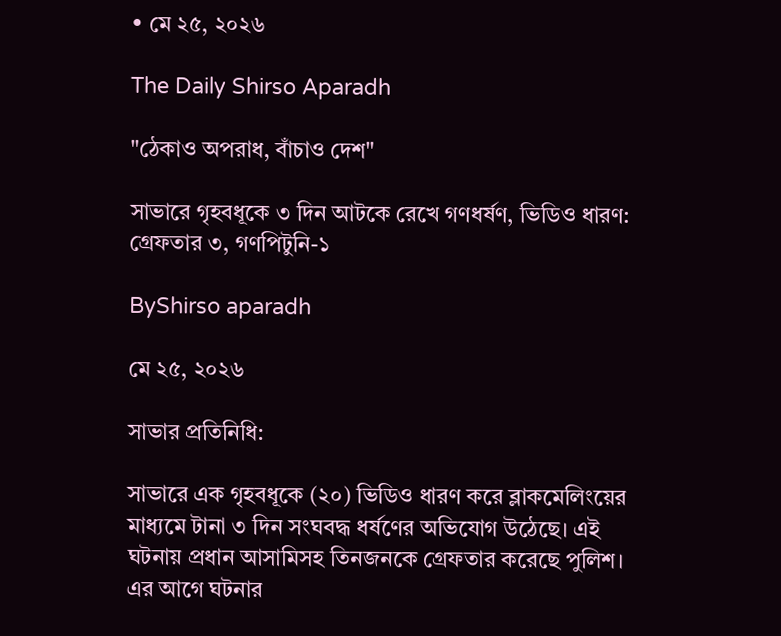• মে ২৫, ২০২৬

The Daily Shirso Aparadh

"ঠেকাও অপরাধ, বাঁচাও দেশ"

সাভারে গৃহবধূকে ৩ দিন আটকে রেখে গণধর্ষণ, ভিডিও ধারণ: গ্রেফতার ৩, গণপিটুনি-১

ByShirso aparadh

মে ২৫, ২০২৬

সাভার প্রতিনিধি:

সাভারে এক গৃহবধূকে (২০) ভিডিও ধারণ করে ব্লাকমেলিংয়ের মাধ্যমে টানা ৩ দিন সংঘবদ্ধ ধর্ষণের অভিযোগ উঠেছে। এই ঘটনায় প্রধান আসামিসহ তিনজনকে গ্রেফতার করেছে পুলিশ। এর আগে ঘটনার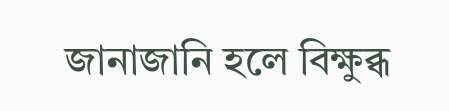জানাজানি হলে বিক্ষুব্ধ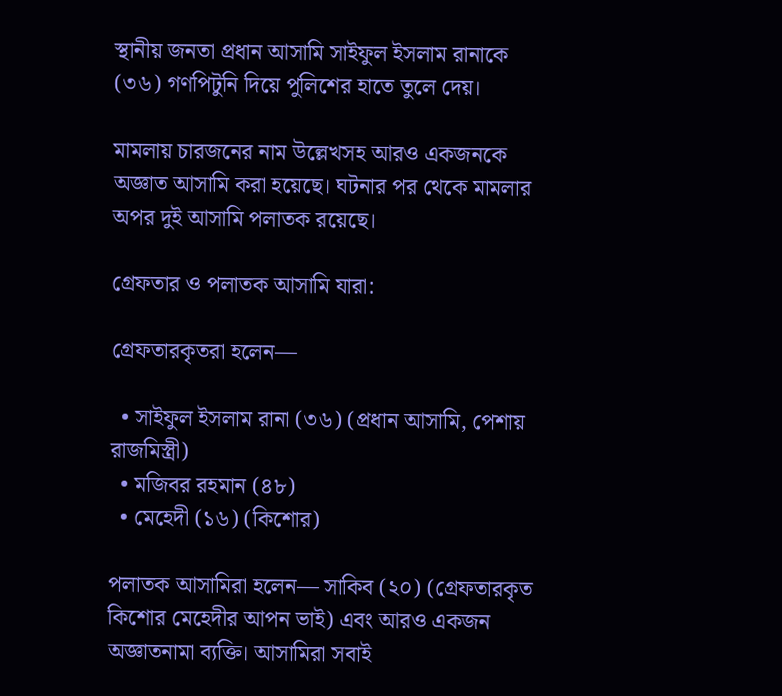স্থানীয় জনতা প্রধান আসামি সাইফুল ইসলাম রানাকে (৩৬) গণপিটুনি দিয়ে পুলিশের হাতে তুলে দেয়।

মামলায় চারজনের নাম উল্লেখসহ আরও একজনকে অজ্ঞাত আসামি করা হয়েছে। ঘটনার পর থেকে মামলার অপর দুই আসামি পলাতক রয়েছে।

গ্রেফতার ও পলাতক আসামি যারা:

গ্রেফতারকৃতরা হলেন—

  • সাইফুল ইসলাম রানা (৩৬) (প্রধান আসামি, পেশায় রাজমিস্ত্রী)
  • মজিবর রহমান (৪৮)
  • মেহেদী (১৬) (কিশোর)

পলাতক আসামিরা হলেন— সাকিব (২০) (গ্রেফতারকৃত কিশোর মেহেদীর আপন ভাই) এবং আরও একজন অজ্ঞাতনামা ব্যক্তি। আসামিরা সবাই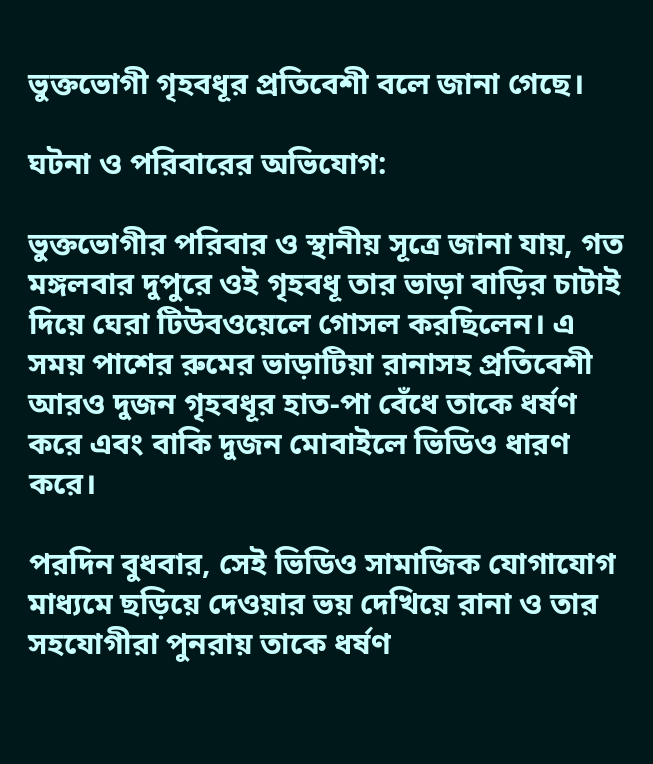ভুক্তভোগী গৃহবধূর প্রতিবেশী বলে জানা গেছে।

ঘটনা ও পরিবারের অভিযোগ:

ভুক্তভোগীর পরিবার ও স্থানীয় সূত্রে জানা যায়, গত মঙ্গলবার দুপুরে ওই গৃহবধূ তার ভাড়া বাড়ির চাটাই দিয়ে ঘেরা টিউবওয়েলে গোসল করছিলেন। এ সময় পাশের রুমের ভাড়াটিয়া রানাসহ প্রতিবেশী আরও দুজন গৃহবধূর হাত-পা বেঁধে তাকে ধর্ষণ করে এবং বাকি দুজন মোবাইলে ভিডিও ধারণ করে।

পরদিন বুধবার, সেই ভিডিও সামাজিক যোগাযোগ মাধ্যমে ছড়িয়ে দেওয়ার ভয় দেখিয়ে রানা ও তার সহযোগীরা পুনরায় তাকে ধর্ষণ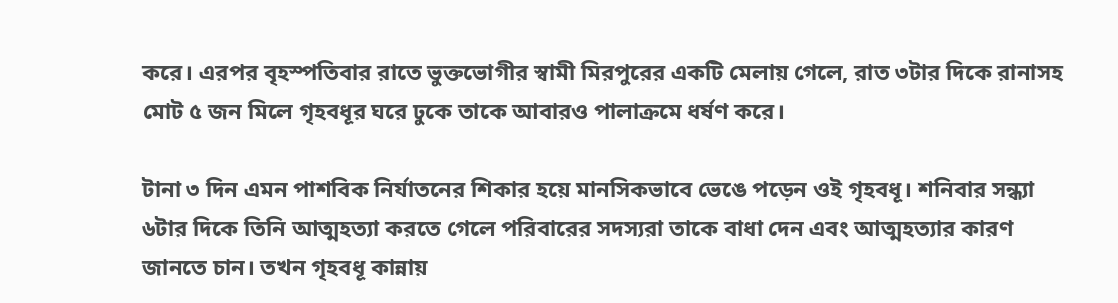করে। এরপর বৃহস্পতিবার রাতে ভুক্তভোগীর স্বামী মিরপুরের একটি মেলায় গেলে, রাত ৩টার দিকে রানাসহ মোট ৫ জন মিলে গৃহবধূর ঘরে ঢুকে তাকে আবারও পালাক্রমে ধর্ষণ করে।

টানা ৩ দিন এমন পাশবিক নির্যাতনের শিকার হয়ে মানসিকভাবে ভেঙে পড়েন ওই গৃহবধূ। শনিবার সন্ধ্যা ৬টার দিকে তিনি আত্মহত্যা করতে গেলে পরিবারের সদস্যরা তাকে বাধা দেন এবং আত্মহত্যার কারণ জানতে চান। তখন গৃহবধূ কান্নায়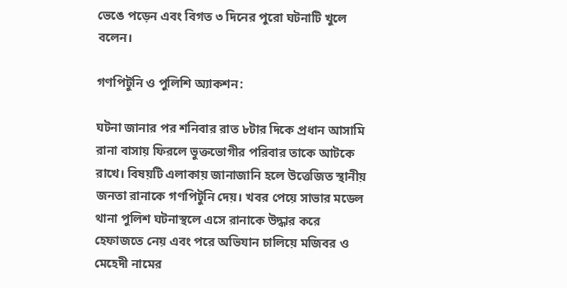ভেঙে পড়েন এবং বিগত ৩ দিনের পুরো ঘটনাটি খুলে বলেন।

গণপিটুনি ও পুলিশি অ্যাকশন:

ঘটনা জানার পর শনিবার রাত ৮টার দিকে প্রধান আসামি রানা বাসায় ফিরলে ভুক্তভোগীর পরিবার তাকে আটকে রাখে। বিষয়টি এলাকায় জানাজানি হলে উত্তেজিত স্থানীয় জনতা রানাকে গণপিটুনি দেয়। খবর পেয়ে সাভার মডেল থানা পুলিশ ঘটনাস্থলে এসে রানাকে উদ্ধার করে হেফাজতে নেয় এবং পরে অভিযান চালিয়ে মজিবর ও মেহেদী নামের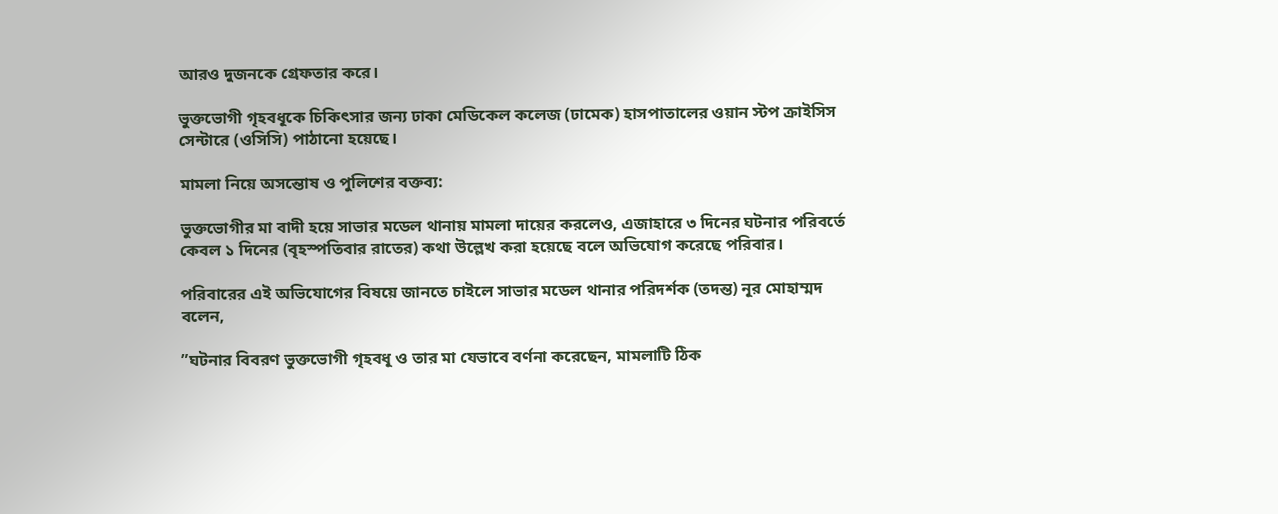আরও দুজনকে গ্রেফতার করে।

ভুক্তভোগী গৃহবধূকে চিকিৎসার জন্য ঢাকা মেডিকেল কলেজ (ঢামেক) হাসপাতালের ওয়ান স্টপ ক্রাইসিস সেন্টারে (ওসিসি) পাঠানো হয়েছে।

মামলা নিয়ে অসন্তোষ ও পুলিশের বক্তব্য:

ভুক্তভোগীর মা বাদী হয়ে সাভার মডেল থানায় মামলা দায়ের করলেও, এজাহারে ৩ দিনের ঘটনার পরিবর্তে কেবল ১ দিনের (বৃহস্পতিবার রাতের) কথা উল্লেখ করা হয়েছে বলে অভিযোগ করেছে পরিবার।

পরিবারের এই অভিযোগের বিষয়ে জানতে চাইলে সাভার মডেল থানার পরিদর্শক (তদন্ত) নূর মোহাম্মদ বলেন,

”ঘটনার বিবরণ ভুক্তভোগী গৃহবধূ ও তার মা যেভাবে বর্ণনা করেছেন, মামলাটি ঠিক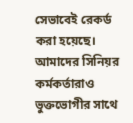সেভাবেই রেকর্ড করা হয়েছে। আমাদের সিনিয়র কর্মকর্তারাও ভুক্তভোগীর সাথে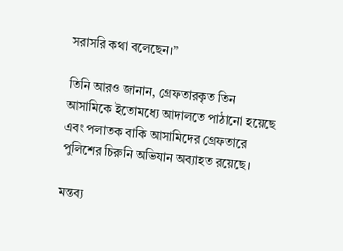সরাসরি কথা বলেছেন।”

তিনি আরও জানান, গ্রেফতারকৃত তিন আসামিকে ইতোমধ্যে আদালতে পাঠানো হয়েছে এবং পলাতক বাকি আসামিদের গ্রেফতারে পুলিশের চিরুনি অভিযান অব্যাহত রয়েছে।

মন্তব্য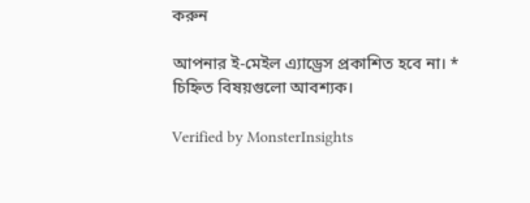করুন

আপনার ই-মেইল এ্যাড্রেস প্রকাশিত হবে না। * চিহ্নিত বিষয়গুলো আবশ্যক।

Verified by MonsterInsights